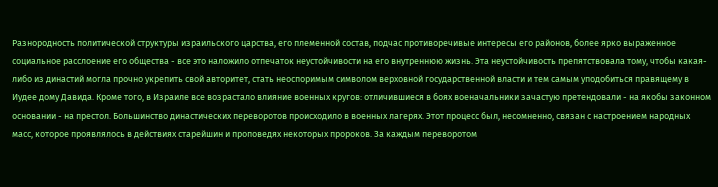Разнородность политической структуры израильского царства, его племенной состав, подчас противоречивые интересы его районов, более ярко выраженное социальное расслоение его общества - все это наложило отпечаток неустойчивости на его внутреннюю жизнь. Эта неустойчивость препятствовала тому, чтобы какая-либо из династий могла прочно укрепить свой авторитет, стать неоспоримым символом верховной государственной власти и тем самым уподобиться правящему в Иудее дому Давида. Кроме того, в Израиле все возрастало влияние военных кругов: отличившиеся в боях военачальники зачастую претендовали - на якобы законном основании - на престол. Большинство династических переворотов происходило в военных лагерях. Этот процесс был, несомненно, связан с настроением народных масс, которое проявлялось в действиях старейшин и проповедях некоторых пророков. За каждым переворотом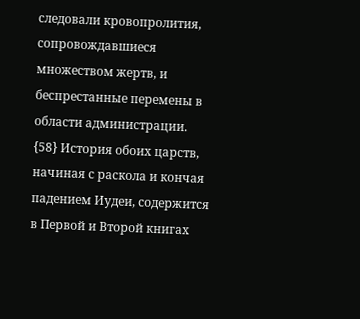следовали кровопролития, сопровождавшиеся множеством жертв, и беспрестанные перемены в области администрации.
{58} История обоих царств, начиная с раскола и кончая падением Иудеи, содержится в Первой и Второй книгах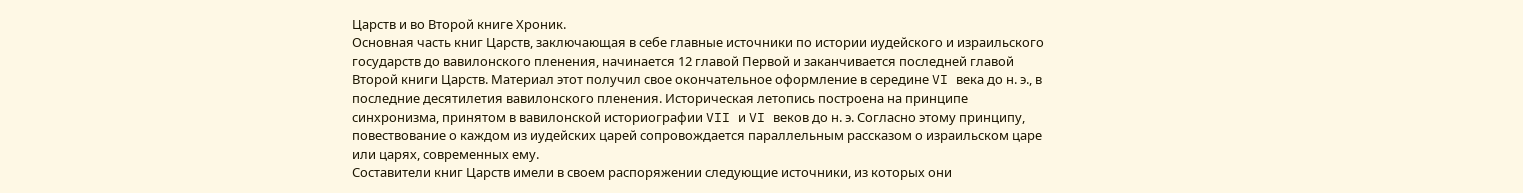Царств и во Второй книге Хроник.
Основная часть книг Царств, заключающая в себе главные источники по истории иудейского и израильского государств до вавилонского пленения, начинается 12 главой Первой и заканчивается последней главой Второй книги Царств. Материал этот получил свое окончательное оформление в середине VI века до н. э., в последние десятилетия вавилонского пленения. Историческая летопись построена на принципе синхронизма, принятом в вавилонской историографии VII и VI веков до н. э. Согласно этому принципу, повествование о каждом из иудейских царей сопровождается параллельным рассказом о израильском царе или царях, современных ему.
Составители книг Царств имели в своем распоряжении следующие источники, из которых они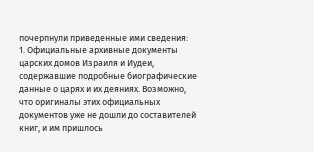почерпнули приведенные ими сведения:
1. Официальные архивные документы царских домов Израиля и Иудеи, содержавшие подробные биографические данные о царях и их деяниях. Возможно, что оригиналы этих официальных документов уже не дошли до составителей книг, и им пришлось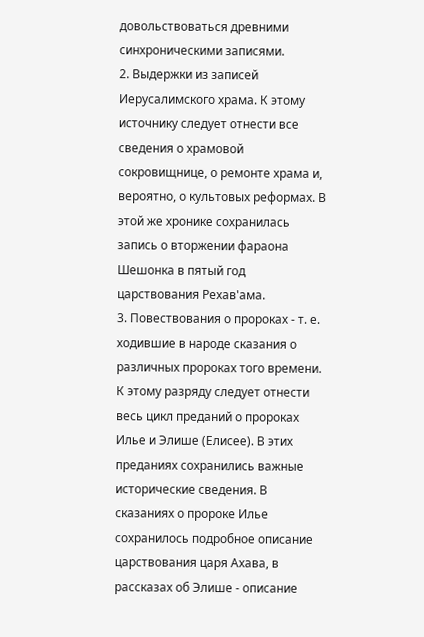довольствоваться древними синхроническими записями.
2. Выдержки из записей Иерусалимского храма. К этому источнику следует отнести все сведения о храмовой сокровищнице, о ремонте храма и, вероятно, о культовых реформах. В этой же хронике сохранилась запись о вторжении фараона Шешонка в пятый год царствования Рехав'ама.
3. Повествования о пророках - т. е. ходившие в народе сказания о различных пророках того времени. К этому разряду следует отнести весь цикл преданий о пророках Илье и Элише (Елисее). В этих преданиях сохранились важные исторические сведения. В сказаниях о пророке Илье сохранилось подробное описание царствования царя Ахава, в рассказах об Элише - описание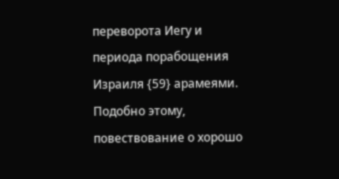переворота Иегу и периода порабощения Израиля {59} арамеями. Подобно этому, повествование о хорошо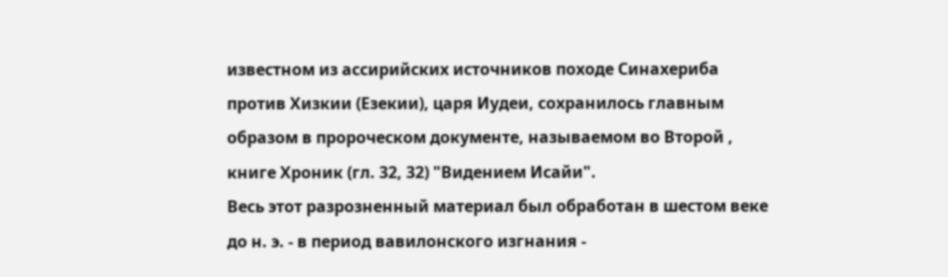известном из ассирийских источников походе Синахериба против Хизкии (Езекии), царя Иудеи, сохранилось главным образом в пророческом документе, называемом во Второй , книге Хроник (гл. 32, 32) "Видением Исайи".
Весь этот разрозненный материал был обработан в шестом веке до н. э. - в период вавилонского изгнания -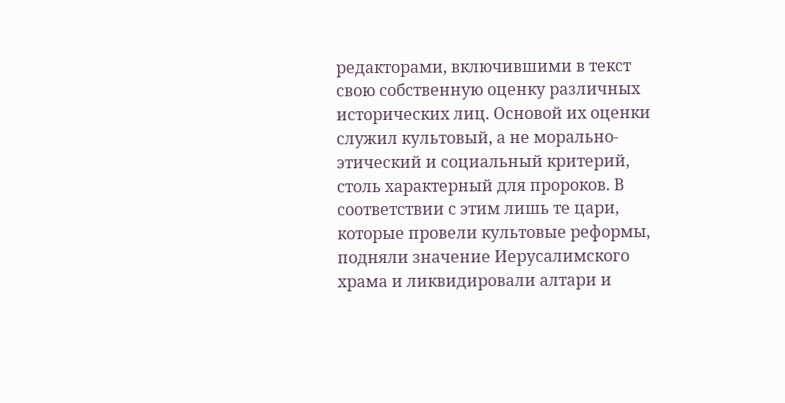редакторами, включившими в текст свою собственную оценку различных исторических лиц. Основой их оценки служил культовый, а не морально-этический и социальный критерий, столь характерный для пророков. В соответствии с этим лишь те цари, которые провели культовые реформы, подняли значение Иерусалимского храма и ликвидировали алтари и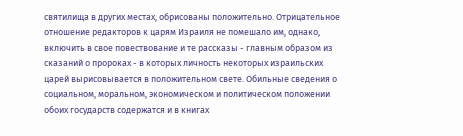святилища в других местах, обрисованы положительно. Отрицательное отношение редакторов к царям Израиля не помешало им, однако, включить в свое повествование и те рассказы - главным образом из сказаний о пророках - в которых личность некоторых израильских царей вырисовывается в положительном свете. Обильные сведения о социальном, моральном, экономическом и политическом положении обоих государств содержатся и в книгах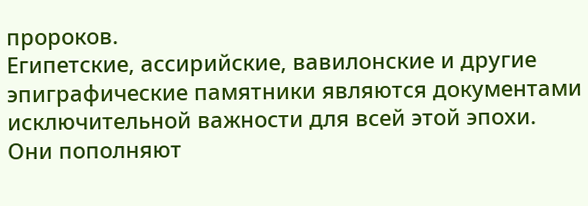пророков.
Египетские, ассирийские, вавилонские и другие эпиграфические памятники являются документами исключительной важности для всей этой эпохи. Они пополняют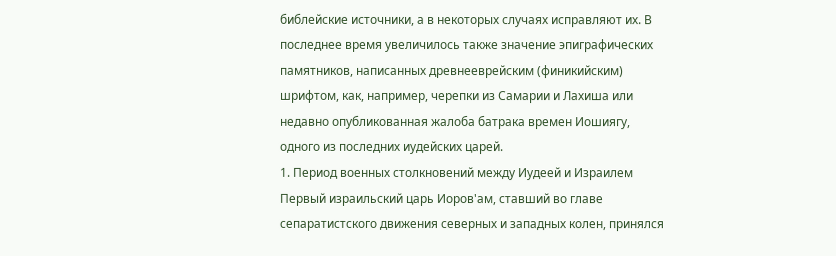библейские источники, а в некоторых случаях исправляют их. В последнее время увеличилось также значение эпиграфических памятников, написанных древнееврейским (финикийским) шрифтом, как, например, черепки из Самарии и Лахиша или недавно опубликованная жалоба батрака времен Иошиягу, одного из последних иудейских царей.
1. Период военных столкновений между Иудеей и Израилем
Первый израильский царь Иоров'ам, ставший во главе сепаратистского движения северных и западных колен, принялся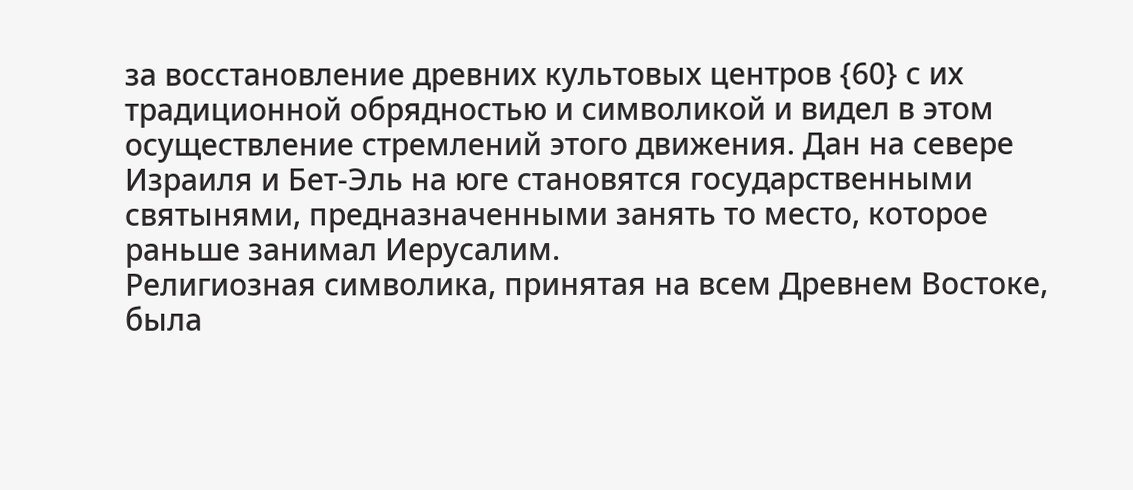за восстановление древних культовых центров {60} с их традиционной обрядностью и символикой и видел в этом осуществление стремлений этого движения. Дан на севере Израиля и Бет-Эль на юге становятся государственными святынями, предназначенными занять то место, которое раньше занимал Иерусалим.
Религиозная символика, принятая на всем Древнем Востоке, была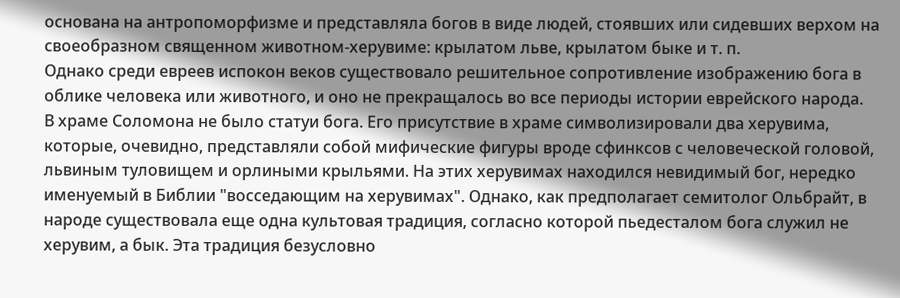основана на антропоморфизме и представляла богов в виде людей, стоявших или сидевших верхом на своеобразном священном животном-херувиме: крылатом льве, крылатом быке и т. п.
Однако среди евреев испокон веков существовало решительное сопротивление изображению бога в облике человека или животного, и оно не прекращалось во все периоды истории еврейского народа.
В храме Соломона не было статуи бога. Его присутствие в храме символизировали два херувима, которые, очевидно, представляли собой мифические фигуры вроде сфинксов с человеческой головой, львиным туловищем и орлиными крыльями. На этих херувимах находился невидимый бог, нередко именуемый в Библии "восседающим на херувимах". Однако, как предполагает семитолог Ольбрайт, в народе существовала еще одна культовая традиция, согласно которой пьедесталом бога служил не херувим, а бык. Эта традиция безусловно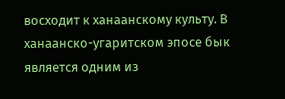восходит к ханаанскому культу. В ханаанско-угаритском эпосе бык является одним из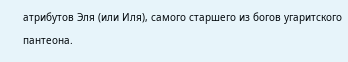атрибутов Эля (или Иля), самого старшего из богов угаритского пантеона.